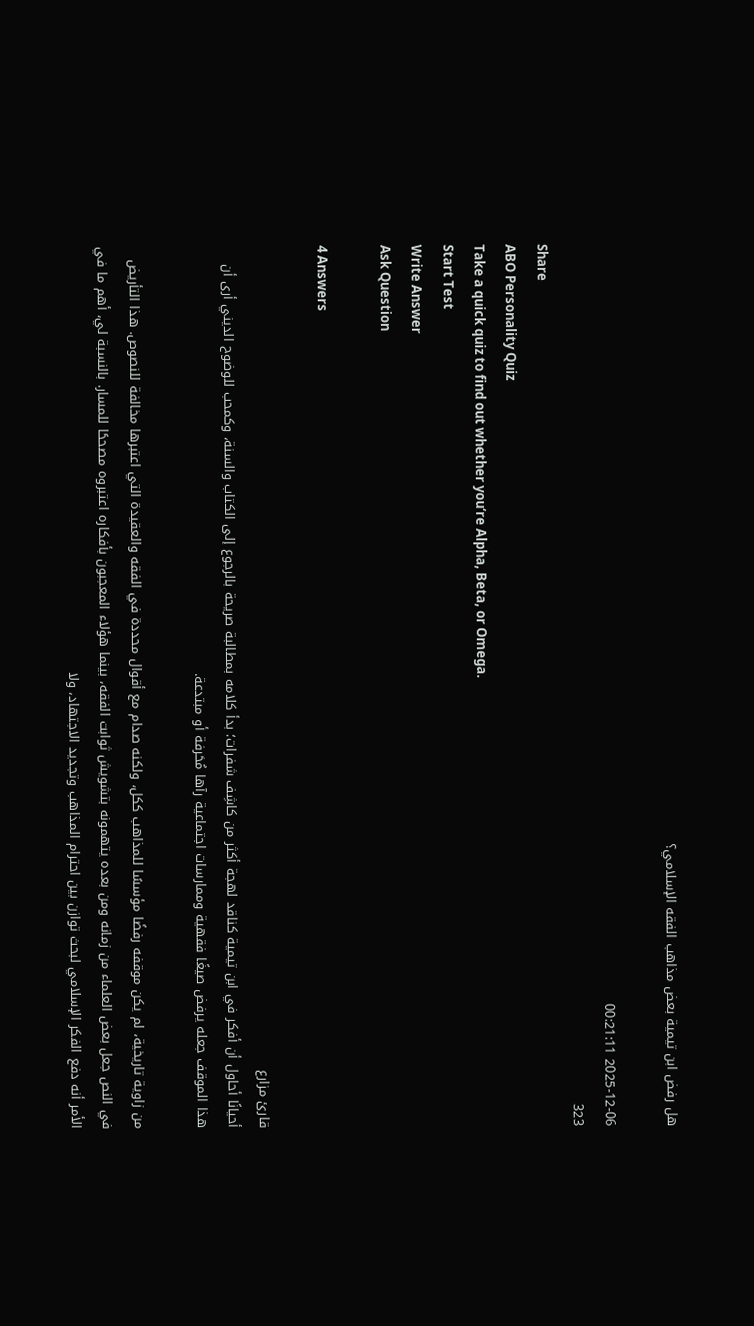هل رفض ابن تيمية بعض مذاهب الفقه الإسلامي؟

2025-12-06 00:21:11
323
Share
ABO Personality Quiz
Take a quick quiz to find out whether you‘re Alpha, Beta, or Omega.
Start Test
Write Answer
Ask Question

4 Answers

قارئ مزارع
أحيانًا أحاول أن أفكر في ابن تيمية كناقد لهجة أكثر من كاشِف شفرات؛ بدأ كلامه بمطالبة صريحة بالرجوع إلى الكتاب والسنة، وكمحب للوضوح الديني أرى أن هذا الموقف جعله يرفض صيغًا فقهية وممارسات اجتماعية رآها مُحَرفة أو مبتدعة.

من زاوية تاريخية، لم يكن موقفه رفضًا مؤسسًا للمذاهب ككل، ولكنه صدام مع أقوال محددة في الفقه والعقيدة التي اعتبرها مخالفة للنصوص. هذا التأريض في النص جعل بعض العلماء من زمانه ومن بعده يتهمونه بتشويش ثوابت الفقه، بينما هؤلاء المعجبون بأفكاره اعتبروه مصححًا للمسار. بالنسبة لي، أهم ما في الأمر أنه دفع الفكر الإسلامي لبحث توازن بين احترام المذاهب وتجديد الاجتهاد، ولا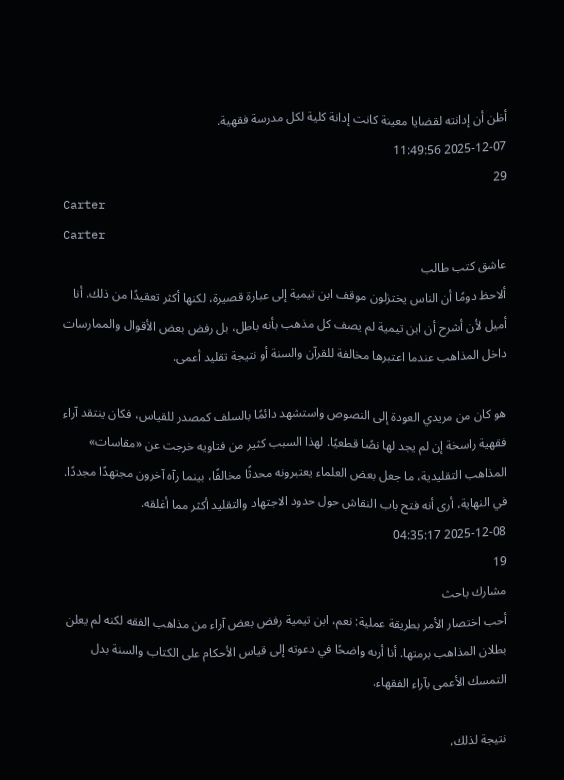أظن أن إدانته لقضايا معينة كانت إدانة كلية لكل مدرسة فقهية.
2025-12-07 11:49:56
29
Carter
Carter
عاشق كتب طالب
ألاحظ دومًا أن الناس يختزلون موقف ابن تيمية إلى عبارة قصيرة، لكنها أكثر تعقيدًا من ذلك. أنا أميل لأن أشرح أن ابن تيمية لم يصف كل مذهب بأنه باطل، بل رفض بعض الأقوال والممارسات داخل المذاهب عندما اعتبرها مخالفة للقرآن والسنة أو نتيجة تقليد أعمى.

هو كان من مريدي العودة إلى النصوص واستشهد دائمًا بالسلف كمصدر للقياس، فكان ينتقد آراء فقهية راسخة إن لم يجد لها نصًا قطعيًا. لهذا السبب كثير من فتاويه خرجت عن «مقاسات» المذاهب التقليدية، ما جعل بعض العلماء يعتبرونه محدثًا مخالفًا، بينما رآه آخرون مجتهدًا مجددًا. في النهاية، أرى أنه فتح باب النقاش حول حدود الاجتهاد والتقليد أكثر مما أغلقه.
2025-12-08 04:35:17
19
مشارك باحث
أحب اختصار الأمر بطريقة عملية: نعم، ابن تيمية رفض بعض آراء من مذاهب الفقه لكنه لم يعلن بطلان المذاهب برمتها. أنا أرىه واضحًا في دعوته إلى قياس الأحكام على الكتاب والسنة بدل التمسك الأعمى بآراء الفقهاء.

نتيجة لذلك،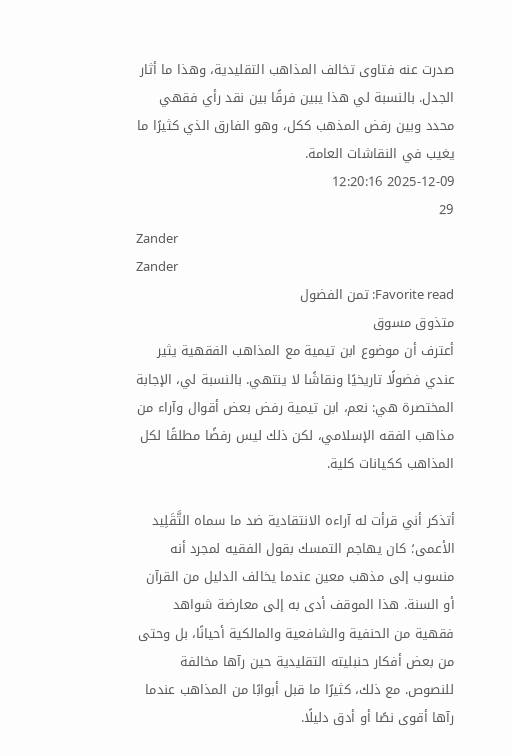صدرت عنه فتاوى تخالف المذاهب التقليدية، وهذا ما أثار الجدل. بالنسبة لي هذا يبين فرقًا بين نقد رأي فقهي محدد وبين رفض المذهب ككل، وهو الفارق الذي كثيرًا ما يغيب في النقاشات العامة.
2025-12-09 12:20:16
29
Zander
Zander
Favorite read: تمن الفضول
متذوق مسوق
أعترف أن موضوع ابن تيمية مع المذاهب الفقهية يثير عندي فضولًا تاريخيًا ونقاشًا لا ينتهي. بالنسبة لي، الإجابة المختصرة هي: نعم، ابن تيمية رفض بعض أقوال وآراء من مذاهب الفقه الإسلامي، لكن ذلك ليس رفضًا مطلقًا لكل المذاهب ككيانات كلية.

أتذكر أني قرأت له آراءه الانتقادية ضد ما سماه التَّقَلِيد الأعمى؛ كان يهاجم التمسك بقول الفقيه لمجرد أنه منسوب إلى مذهب معين عندما يخالف الدليل من القرآن أو السنة. هذا الموقف أدى به إلى معارضة شواهد فقهية من الحنفية والشافعية والمالكية أحيانًا، بل وحتى من بعض أفكار حنبليته التقليدية حين رآها مخالفة للنصوص. مع ذلك، كثيرًا ما قبل أبوابًا من المذاهب عندما رآها أقوى نصًا أو أدق دليلًا.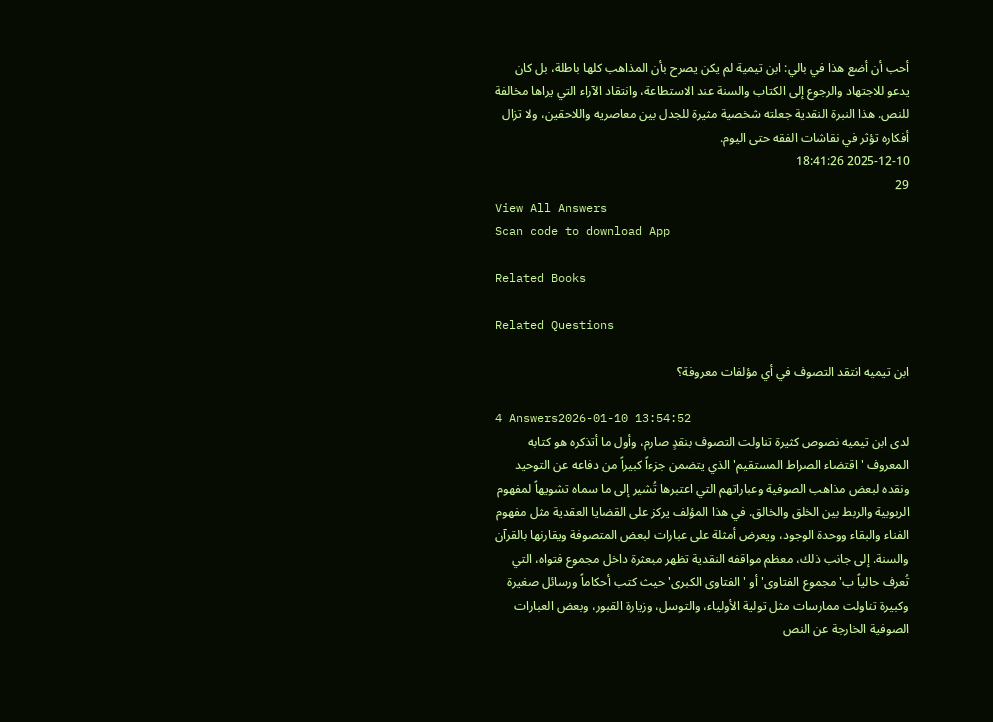أحب أن أضع هذا في بالي: ابن تيمية لم يكن يصرح بأن المذاهب كلها باطلة، بل كان يدعو للاجتهاد والرجوع إلى الكتاب والسنة عند الاستطاعة، وانتقاد الآراء التي يراها مخالفة للنص. هذا النبرة النقدية جعلته شخصية مثيرة للجدل بين معاصريه واللاحقين، ولا تزال أفكاره تؤثر في نقاشات الفقه حتى اليوم.
2025-12-10 18:41:26
29
View All Answers
Scan code to download App

Related Books

Related Questions

ابن تيميه انتقد التصوف في أي مؤلفات معروفة؟

4 Answers2026-01-10 13:54:52
لدى ابن تيميه نصوص كثيرة تناولت التصوف بنقدٍ صارم، وأول ما أتذكره هو كتابه المعروف 'اقتضاء الصراط المستقيم' الذي يتضمن جزءاً كبيراً من دفاعه عن التوحيد ونقده لبعض مذاهب الصوفية وعباراتهم التي اعتبرها تُشير إلى ما سماه تشويهاً لمفهوم الربوبية والربط بين الخلق والخالق. في هذا المؤلف يركز على القضايا العقدية مثل مفهوم الفناء والبقاء ووحدة الوجود، ويعرض أمثلة على عبارات لبعض المتصوفة ويقارنها بالقرآن والسنة. إلى جانب ذلك، معظم مواقفه النقدية تظهر مبعثرة داخل مجموع فتواه، التي تُعرف حالياً ب'مجموع الفتاوى' أو 'الفتاوى الكبرى' حيث كتب أحكاماً ورسائل صغيرة وكبيرة تناولت ممارسات مثل تولية الأولياء، والتوسل، وزيارة القبور، وبعض العبارات الصوفية الخارجة عن النص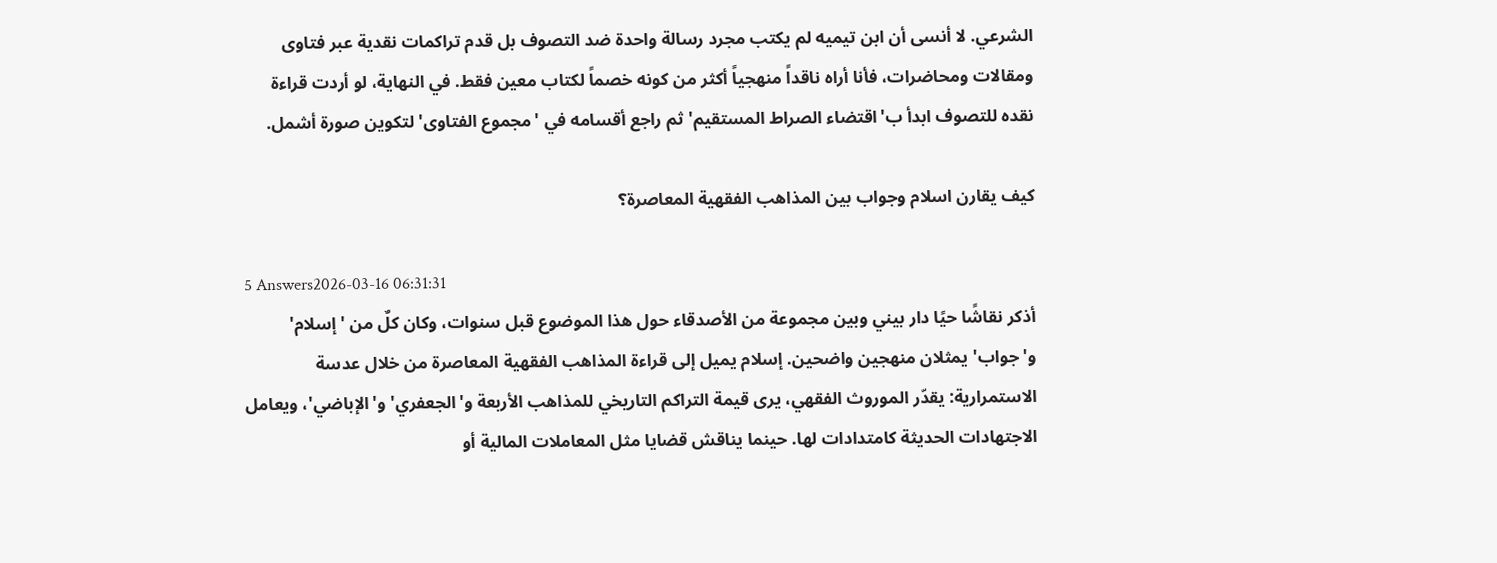الشرعي. لا أنسى أن ابن تيميه لم يكتب مجرد رسالة واحدة ضد التصوف بل قدم تراكمات نقدية عبر فتاوى ومقالات ومحاضرات، فأنا أراه ناقداً منهجياً أكثر من كونه خصماً لكتاب معين فقط. في النهاية، لو أردت قراءة نقده للتصوف ابدأ ب'اقتضاء الصراط المستقيم' ثم راجع أقسامه في 'مجموع الفتاوى' لتكوين صورة أشمل.

كيف يقارن اسلام وجواب بين المذاهب الفقهية المعاصرة؟

5 Answers2026-03-16 06:31:31
أذكر نقاشًا حيًا دار بيني وبين مجموعة من الأصدقاء حول هذا الموضوع قبل سنوات، وكان كلٌ من 'إسلام' و'جواب' يمثلان منهجين واضحين. إسلام يميل إلى قراءة المذاهب الفقهية المعاصرة من خلال عدسة الاستمرارية: يقدّر الموروث الفقهي، يرى قيمة التراكم التاريخي للمذاهب الأربعة و'الجعفري' و'الإباضي'، ويعامل الاجتهادات الحديثة كامتدادات لها. حينما يناقش قضايا مثل المعاملات المالية أو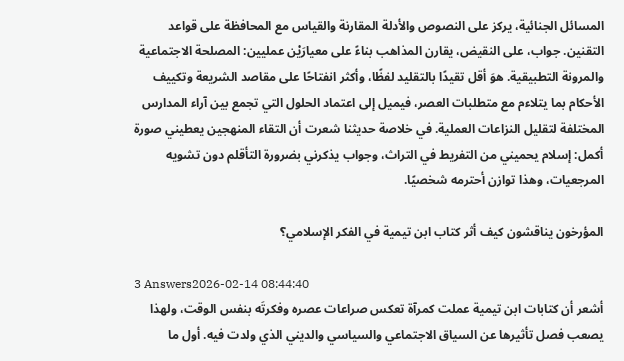المسائل الجنائية، يركز على النصوص والأدلة المقارنة والقياس مع المحافظة على قواعد التقنين. جواب، على النقيض، يقارن المذاهب بناءً على معيارَيْن عمليين: المصلحة الاجتماعية والمرونة التطبيقية. هوَ أقل تقيدًا بالتقليد لفظًا، وأكثر انفتاحًا على مقاصد الشريعة وتكييف الأحكام بما يتلاءم مع متطلبات العصر، فيميل إلى اعتماد الحلول التي تجمع بين آراء المدارس المختلفة لتقليل النزاعات العملية. في خلاصة حديثنا شعرت أن التقاء المنهجين يعطيني صورة أكمل: إسلام يحميني من التفريط في التراث، وجواب يذكرني بضرورة التأقلم دون تشويه المرجعيات، وهذا توازن أحترمه شخصيًا.

المؤرخون يناقشون كيف أثر كتاب ابن تيمية في الفكر الإسلامي؟

3 Answers2026-02-14 08:44:40
أشعر أن كتابات ابن تيمية عملت كمرآة تعكس صراعات عصره وفكرتَه بنفس الوقت، ولهذا يصعب فصل تأثيرها عن السياق الاجتماعي والسياسي والديني الذي ولدت فيه. أول ما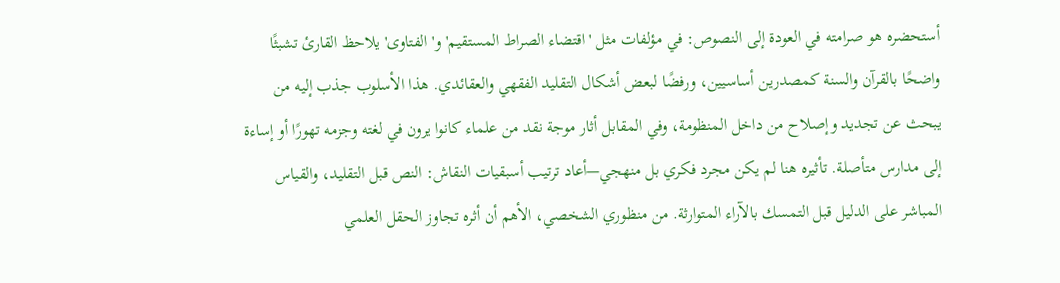أستحضره هو صرامته في العودة إلى النصوص: في مؤلفات مثل 'اقتضاء الصراط المستقيم' و'الفتاوى' يلاحظ القارئ تشبثًا واضحًا بالقرآن والسنة كمصدرين أساسيين، ورفضًا لبعض أشكال التقليد الفقهي والعقائدي. هذا الأسلوب جذب إليه من يبحث عن تجديد وإصلاح من داخل المنظومة، وفي المقابل أثار موجة نقد من علماء كانوا يرون في لغته وجزمه تهورًا أو إساءة إلى مدارس متأصلة. تأثيره هنا لم يكن مجرد فكري بل منهجي—أعاد ترتيب أسبقيات النقاش: النص قبل التقليد، والقياس المباشر على الدليل قبل التمسك بالآراء المتوارثة. من منظوري الشخصي، الأهم أن أثره تجاوز الحقل العلمي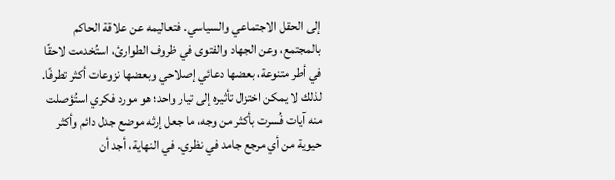إلى الحقل الاجتماعي والسياسي. فتعاليمه عن علاقة الحاكم بالمجتمع، وعن الجهاد والفتوى في ظروف الطوارئ، استُخدمت لاحقًا في أطر متنوعة، بعضها دعائي إصلاحي وبعضها نزوعات أكثر تطرفًا. لذلك لا يمكن اختزال تأثيره إلى تيار واحد؛ هو مورد فكري استُؤصلت منه آيات فُسرت بأكثر من وجه، ما جعل إرثه موضع جدل دائم وأكثر حيوية من أي مرجع جامد في نظري. في النهاية، أجد أن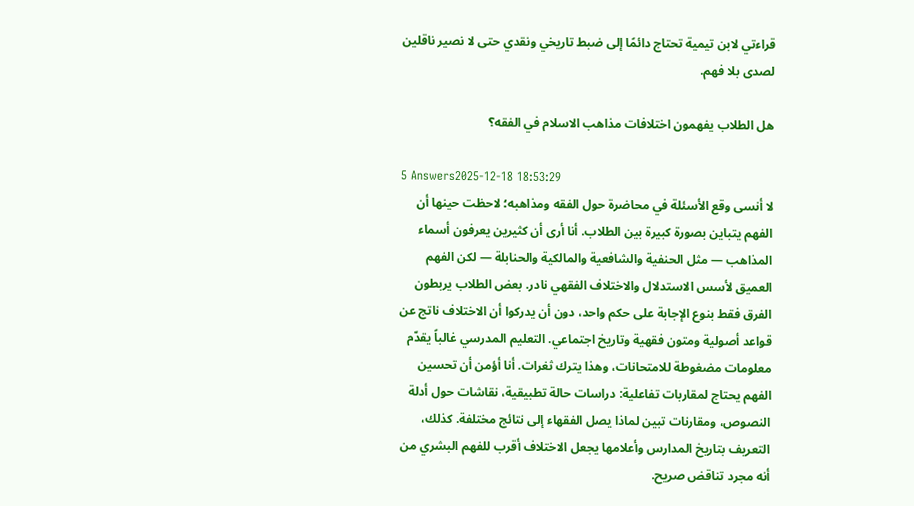قراءتي لابن تيمية تحتاج دائمًا إلى ضبط تاريخي ونقدي حتى لا نصير ناقلين لصدى بلا فهم.

هل الطلاب يفهمون اختلافات مذاهب الاسلام في الفقه؟

5 Answers2025-12-18 18:53:29
لا أنسى وقع الأسئلة في محاضرة حول الفقه ومذاهبه؛ لاحظت حينها أن الفهم يتباين بصورة كبيرة بين الطلاب. أنا أرى أن كثيرين يعرفون أسماء المذاهب — مثل الحنفية والشافعية والمالكية والحنابلة — لكن الفهم العميق لأسس الاستدلال والاختلاف الفقهي نادر. بعض الطلاب يربطون الفرق فقط بنوع الإجابة على حكم واحد، دون أن يدركوا أن الاختلاف ناتج عن قواعد أصولية ومتون فقهية وتاريخ اجتماعي. التعليم المدرسي غالباً يقدّم معلومات مضغوطة للامتحانات، وهذا يترك ثغرات. أنا أؤمن أن تحسين الفهم يحتاج لمقاربات تفاعلية: دراسات حالة تطبيقية، نقاشات حول أدلة النصوص، ومقارنات تبين لماذا يصل الفقهاء إلى نتائج مختلفة. كذلك، التعريف بتاريخ المدارس وأعلامها يجعل الاختلاف أقرب للفهم البشري من أنه مجرد تناقض صريح.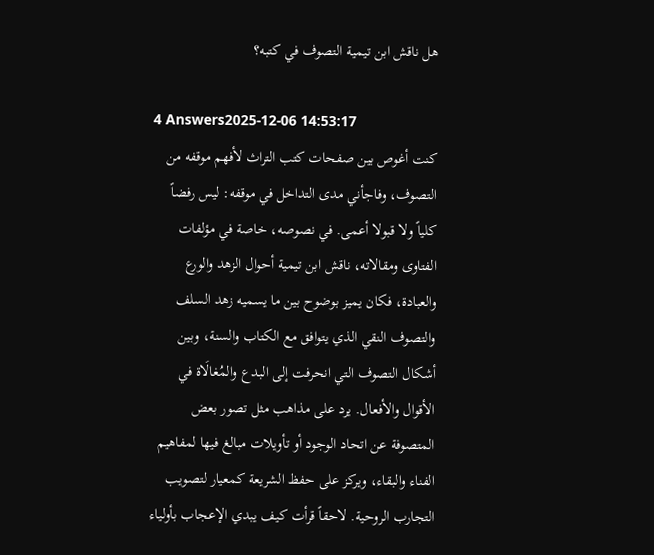هل ناقش ابن تيمية التصوف في كتبه؟

4 Answers2025-12-06 14:53:17
كنت أغوص بين صفحات كتب التراث لأفهم موقفه من التصوف، وفاجأني مدى التداخل في موقفه: ليس رفضاً كلياً ولا قبولا أعمى. في نصوصه، خاصة في مؤلفات الفتاوى ومقالاته، ناقش ابن تيمية أحوال الزهد والورع والعبادة، فكان يميز بوضوح بين ما يسميه زهد السلف والتصوف النقي الذي يتوافق مع الكتاب والسنة، وبين أشكال التصوف التي انحرفت إلى البدع والمُغالَاة في الأقوال والأفعال. يرد على مذاهب مثل تصور بعض المتصوفة عن اتحاد الوجود أو تأويلات مبالغ فيها لمفاهيم الفناء والبقاء، ويركز على حفظ الشريعة كمعيار لتصويب التجارب الروحية. لاحقاً قرأت كيف يبدي الإعجاب بأولياء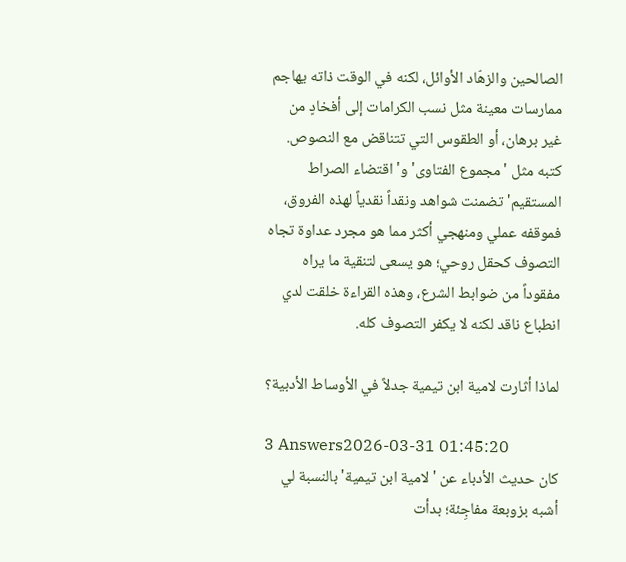الصالحين والزهّاد الأوائل، لكنه في الوقت ذاته يهاجم ممارسات معينة مثل نسب الكرامات إلى أفخادٍ من غير برهان، أو الطقوس التي تتناقض مع النصوص. كتبه مثل 'مجموع الفتاوى' و'اقتضاء الصراط المستقيم' تضمنت شواهد ونقداً نقدياً لهذه الفروق، فموقفه عملي ومنهجي أكثر مما هو مجرد عداوة تجاه التصوف كحقل روحي؛ هو يسعى لتنقية ما يراه مفقوداً من ضوابط الشرع، وهذه القراءة خلقت لدي انطباع ناقد لكنه لا يكفر التصوف كله.

لماذا أثارت لامية ابن تيمية جدلاً في الأوساط الأدبية؟

3 Answers2026-03-31 01:45:20
كان حديث الأدباء عن 'لامية ابن تيمية' بالنسبة لي أشبه بزوبعة مفاجِئة؛ بدأت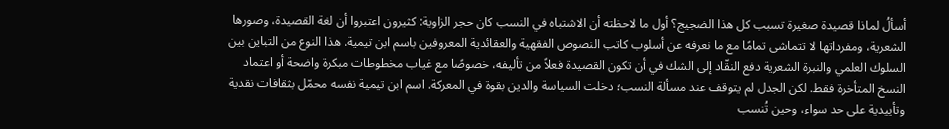أسألُ لماذا قصيدة صغيرة تسبب كل هذا الضجيج؟ أول ما لاحظته أن الاشتباه في النسب كان حجر الزاوية: كثيرون اعتبروا أن لغة القصيدة، وصورها الشعرية، ومفرداتها لا تتماشى تمامًا مع ما نعرفه عن أسلوب كاتب النصوص الفقهية والعقائدية المعروفين باسم ابن تيمية. هذا النوع من التباين بين السلوك العلمي والنبرة الشعرية دفع النقّاد إلى الشك في أن تكون القصيدة فعلاً من تأليفه، خصوصًا مع غياب مخطوطات مبكرة واضحة أو اعتماد النسخ المتأخرة فقط. لكن الجدل لم يتوقف عند مسألة النسب؛ دخلت السياسة والدين بقوة في المعركة. اسم ابن تيمية نفسه محمّل بثقافات نقدية وتأييدية على حد سواء، وحين تُنسب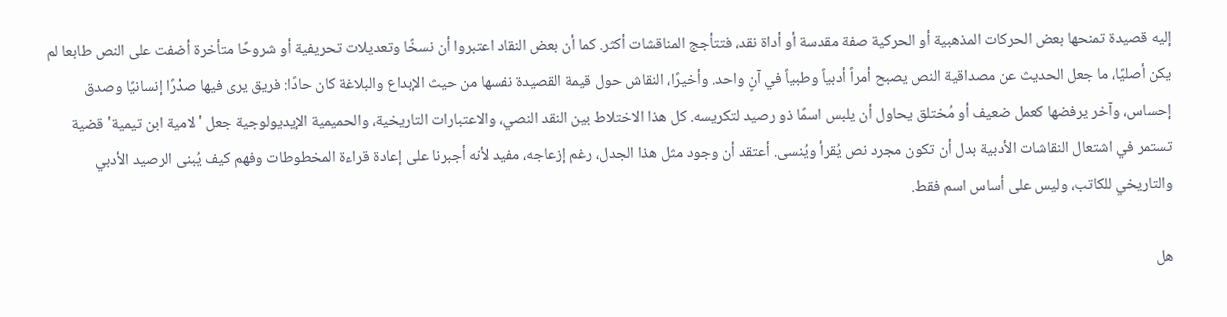إليه قصيدة تمنحها بعض الحركات المذهبية أو الحركية صفة مقدسة أو أداة نقد، فتتأجج المناقشات أكثر. كما أن بعض النقاد اعتبروا أن نسخًا وتعديلات تحريفية أو شروحًا متأخرة أضفت على النص طابعا لم يكن أصليًا، ما جعل الحديث عن مصداقية النص يصبح أمراً أدبياً وطبياً في آنٍ واحد. وأخيرًا، النقاش حول قيمة القصيدة نفسها من حيث الإبداع والبلاغة كان حادًا: فريق يرى فيها صدْرًا إنسانيًا وصدق إحساس، وآخر يرفضها كعمل ضعيف أو مُختلق يحاول أن يلبس اسمًا ذو رصيد لتكريسه. كل هذا الاختلاط بين النقد النصي، والاعتبارات التاريخية، والحميمية الإيديولوجية جعل 'لامية ابن تيمية' قضية تستمر في اشتعال النقاشات الأدبية بدل أن تكون مجرد نص يُقرأ ويُنسى. أعتقد أن وجود مثل هذا الجدل، رغم إزعاجه، مفيد لأنه أجبرنا على إعادة قراءة المخطوطات وفهم كيف يُبنى الرصيد الأدبي والتاريخي للكاتب، وليس على أساس اسم فقط.

هل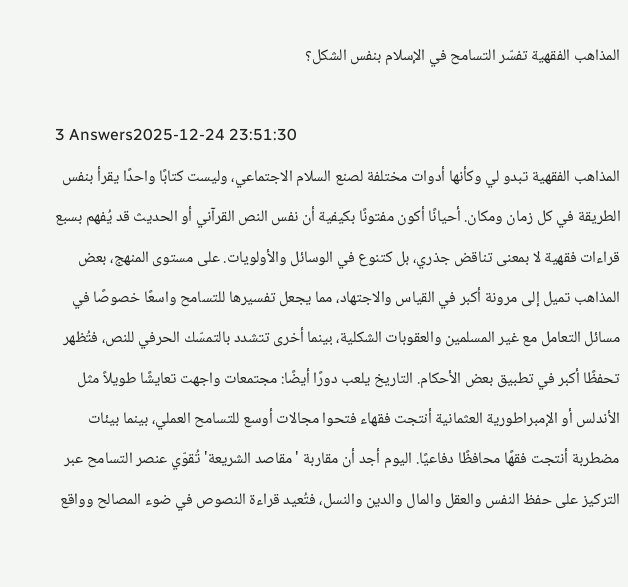المذاهب الفقهية تفسّر التسامح في الإسلام بنفس الشكل؟

3 Answers2025-12-24 23:51:30
المذاهب الفقهية تبدو لي وكأنها أدوات مختلفة لصنع السلام الاجتماعي، وليست كتابًا واحدًا يقرأ بنفس الطريقة في كل زمان ومكان. أحيانًا أكون مفتونًا بكيفية أن نفس النص القرآني أو الحديث قد يُفهم بسبع قراءات فقهية لا بمعنى تناقض جذري، بل كتنوع في الوسائل والأولويات. على مستوى المنهج، بعض المذاهب تميل إلى مرونة أكبر في القياس والاجتهاد، مما يجعل تفسيرها للتسامح واسعًا خصوصًا في مسائل التعامل مع غير المسلمين والعقوبات الشكلية، بينما أخرى تتشدد بالتمسّك الحرفي للنص، فتُظهر تحفظًا أكبر في تطبيق بعض الأحكام. التاريخ يلعب دورًا أيضًا: مجتمعات واجهت تعايشًا طويلاً مثل الأندلس أو الإمبراطورية العثمانية أنتجت فقهاء فتحوا مجالات أوسع للتسامح العملي، بينما بيئات مضطربة أنتجت فقهًا محافظًا دفاعيًا. اليوم أجد أن مقاربة 'مقاصد الشريعة' تُقوّي عنصر التسامح عبر التركيز على حفظ النفس والعقل والمال والدين والنسل، فتُعيد قراءة النصوص في ضوء المصالح وواقع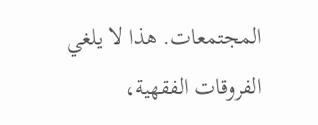المجتمعات. هذا لا يلغي الفروقات الفقهية،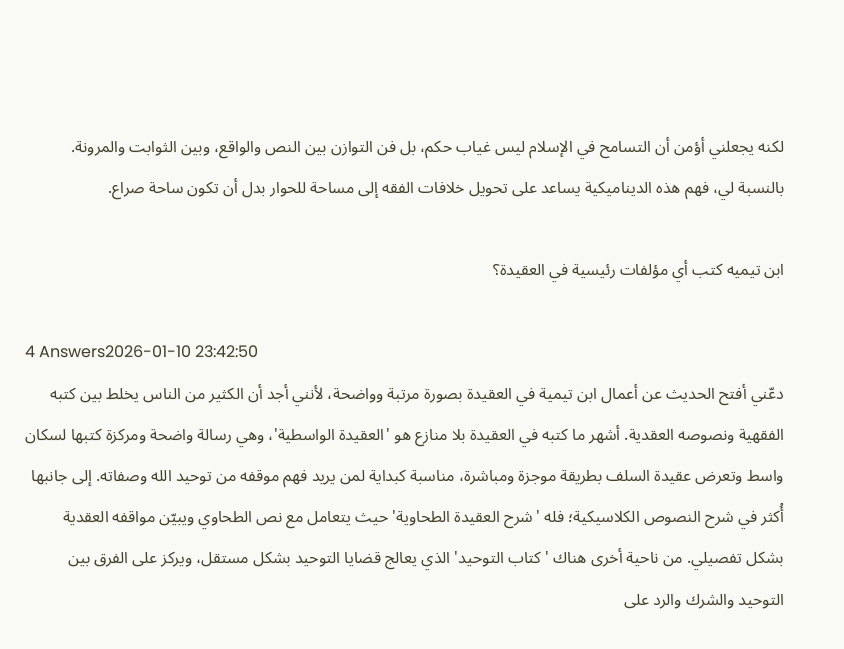لكنه يجعلني أؤمن أن التسامح في الإسلام ليس غياب حكم، بل فن التوازن بين النص والواقع، وبين الثوابت والمرونة. بالنسبة لي، فهم هذه الديناميكية يساعد على تحويل خلافات الفقه إلى مساحة للحوار بدل أن تكون ساحة صراع.

ابن تيميه كتب أي مؤلفات رئيسية في العقيدة؟

4 Answers2026-01-10 23:42:50
دعّني أفتح الحديث عن أعمال ابن تيمية في العقيدة بصورة مرتبة وواضحة، لأنني أجد أن الكثير من الناس يخلط بين كتبه الفقهية ونصوصه العقدية. أشهر ما كتبه في العقيدة بلا منازع هو 'العقيدة الواسطية'، وهي رسالة واضحة ومركزة كتبها لسكان واسط وتعرض عقيدة السلف بطريقة موجزة ومباشرة، مناسبة كبداية لمن يريد فهم موقفه من توحيد الله وصفاته. إلى جانبها أُكثر في شرح النصوص الكلاسيكية؛ فله 'شرح العقيدة الطحاوية' حيث يتعامل مع نص الطحاوي ويبيّن مواقفه العقدية بشكل تفصيلي. من ناحية أخرى هناك 'كتاب التوحيد' الذي يعالج قضايا التوحيد بشكل مستقل، ويركز على الفرق بين التوحيد والشرك والرد على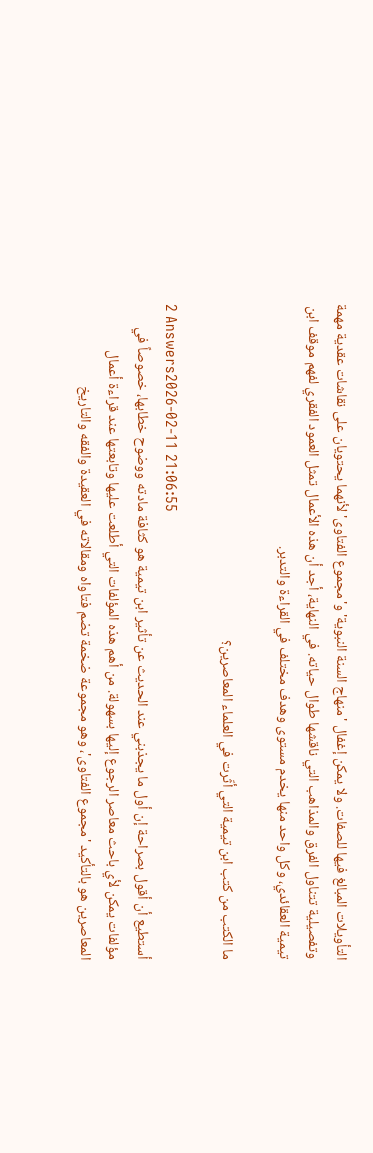التأويلات المبالغ فيها للصفات. ولا يمكن إغفال 'منهاج السنة النبوية' و'مجموع الفتاوى' لأنهما يحتويان على نقاشات عقدية مهمة وتفصيلية تتناول الفرق والمذاهب التي ناقشها طوال حياته. في النهاية، أجد أن هذه الأعمال تمثل العمود الفقري لفهم موقف ابن تيمية العقائدي، وكل واحد منها يخدم مستوى وهدف مختلف في القراءة والتدبر.

ما الكتب من كتب ابن تيمية التي أثّرت في العلماء المعاصرين؟

2 Answers2026-02-11 21:06:55
أستطيع أن أقول بصراحة إن أول ما يجذبني عند الحديث عن تأثير ابن تيمية هو كثافة مادته ووضوح خطابها، خصوصاً في مؤلفات يمكن لأي باحث معاصر الرجوع إليها بسهولة. من أهم هذه المؤلفات التي أطلعت عليها وتابعتها عند قراءة أعمال المعاصرين هو بالتأكيد 'مجموع الفتاوى'، وهو مجموعة ضخمة تضم فتاواه ومقالاته في العقيدة والفقه والتاريخ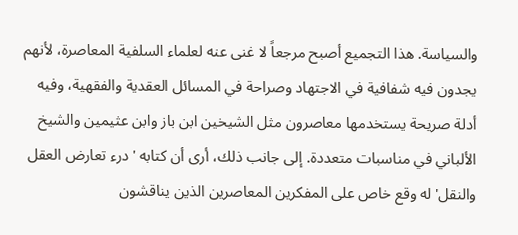والسياسة. هذا التجميع أصبح مرجعاً لا غنى عنه لعلماء السلفية المعاصرة، لأنهم يجدون فيه شفافية في الاجتهاد وصراحة في المسائل العقدية والفقهية، وفيه أدلة صريحة يستخدمها معاصرون مثل الشيخين ابن باز وابن عثيمين والشيخ الألباني في مناسبات متعددة. إلى جانب ذلك، أرى أن كتابه 'درء تعارض العقل والنقل' له وقع خاص على المفكرين المعاصرين الذين يناقشون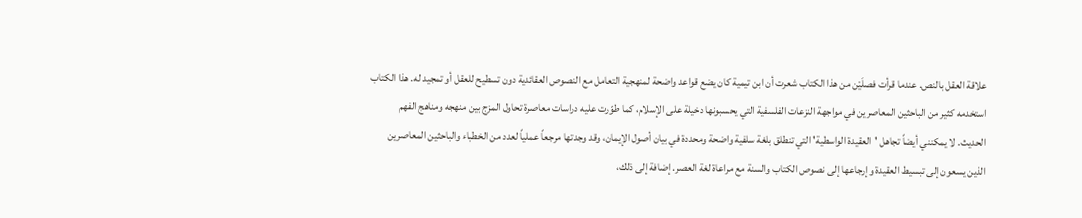علاقة العقل بالنص. عندما قرأت فصلَيْن من هذا الكتاب شعرت أن ابن تيمية كان يضع قواعد واضحة لمنهجية التعامل مع النصوص العقائدية دون تسطيح للعقل أو تمجيد له. هذا الكتاب استخدمه كثير من الباحثين المعاصرين في مواجهة النزعات الفلسفية التي يحسبونها دخيلة على الإسلام، كما طوّرت عليه دراسات معاصرة تحاول المزج بين منهجه ومناهج الفهم الحديث. لا يمكنني أيضاً تجاهل 'العقيدة الواسطية' التي تنطلق بلغة سلفية واضحة ومحددة في بيان أصول الإيمان، وقد وجدتها مرجعاً عملياً لعدد من الخطباء والباحثين المعاصرين الذين يسعون إلى تبسيط العقيدة وإرجاعها إلى نصوص الكتاب والسنة مع مراعاة لغة العصر. إضافة إلى ذلك،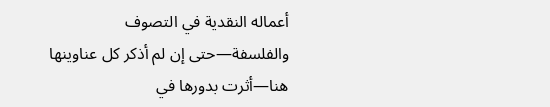أعماله النقدية في التصوف والفلسفة—حتى إن لم أذكر كل عناوينها هنا—أثرت بدورها في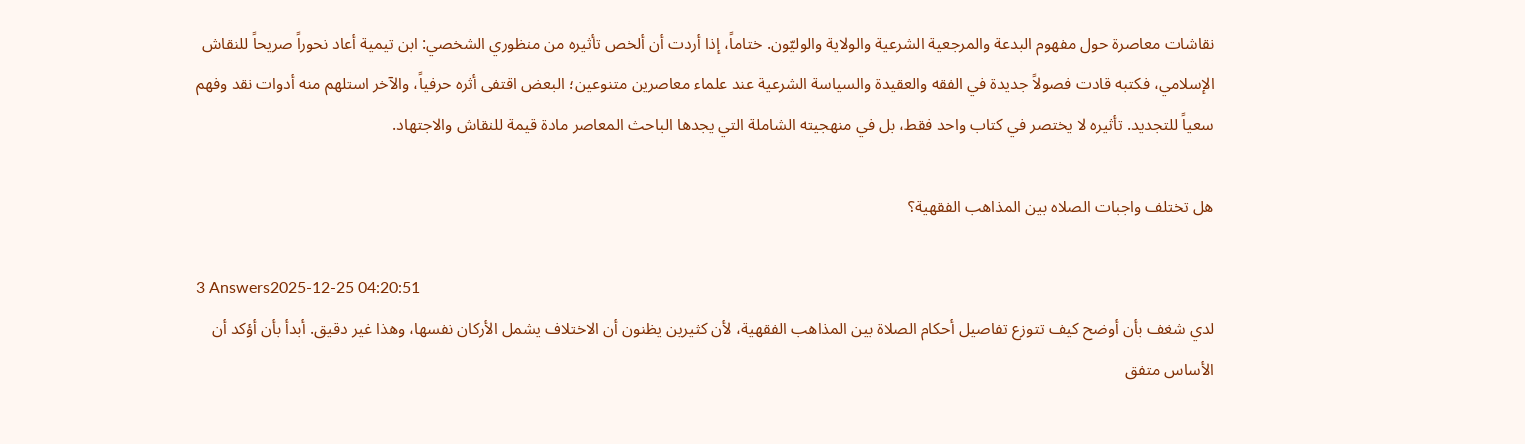نقاشات معاصرة حول مفهوم البدعة والمرجعية الشرعية والولاية والوليّون. ختاماً، إذا أردت أن ألخص تأثيره من منظوري الشخصي: ابن تيمية أعاد نحوراً صريحاً للنقاش الإسلامي، فكتبه قادت فصولاً جديدة في الفقه والعقيدة والسياسة الشرعية عند علماء معاصرين متنوعين؛ البعض اقتفى أثره حرفياً، والآخر استلهم منه أدوات نقد وفهم سعياً للتجديد. تأثيره لا يختصر في كتاب واحد فقط، بل في منهجيته الشاملة التي يجدها الباحث المعاصر مادة قيمة للنقاش والاجتهاد.

هل تختلف واجبات الصلاه بين المذاهب الفقهية؟

3 Answers2025-12-25 04:20:51
لدي شغف بأن أوضح كيف تتوزع تفاصيل أحكام الصلاة بين المذاهب الفقهية، لأن كثيرين يظنون أن الاختلاف يشمل الأركان نفسها، وهذا غير دقيق. أبدأ بأن أؤكد أن الأساس متفق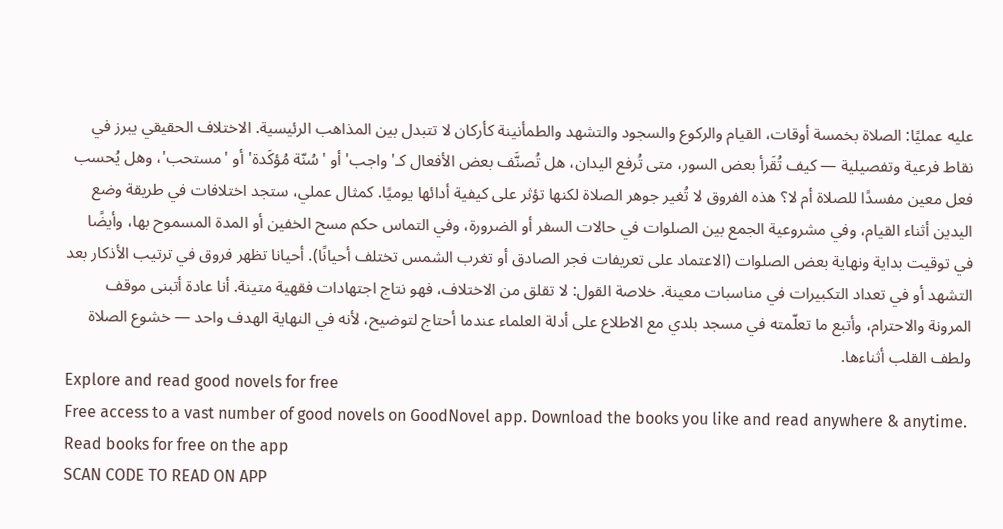عليه عمليًا: الصلاة بخمسة أوقات، القيام والركوع والسجود والتشهد والطمأنينة كأركان لا تتبدل بين المذاهب الرئيسية. الاختلاف الحقيقي يبرز في نقاط فرعية وتفصيلية — كيف تُقَرأ بعض السور، متى تُرفع اليدان، هل تُصنَّف بعض الأفعال كـ'واجب' أو 'سُنّة مُؤكَدة' أو 'مستحب'، وهل يُحسب فعل معين مفسدًا للصلاة أم لا؟ هذه الفروق لا تُغير جوهر الصلاة لكنها تؤثر على كيفية أدائها يوميًا. كمثال عملي، ستجد اختلافات في طريقة وضع اليدين أثناء القيام، وفي مشروعية الجمع بين الصلوات في حالات السفر أو الضرورة، وفي التماس حكم مسح الخفين أو المدة المسموح بها، وأيضًا في توقيت بداية ونهاية بعض الصلوات (الاعتماد على تعريفات فجر الصادق أو تغرب الشمس تختلف أحيانًا). أحيانا تظهر فروق في ترتيب الأذكار بعد التشهد أو في تعداد التكبيرات في مناسبات معينة. خلاصة القول: لا تقلق من الاختلاف، فهو نتاج اجتهادات فقهية متينة. أنا عادة أتبنى موقف المرونة والاحترام، وأتبع ما تعلّمته في مسجد بلدي مع الاطلاع على أدلة العلماء عندما أحتاج لتوضيح، لأنه في النهاية الهدف واحد — خشوع الصلاة ولطف القلب أثناءها.
Explore and read good novels for free
Free access to a vast number of good novels on GoodNovel app. Download the books you like and read anywhere & anytime.
Read books for free on the app
SCAN CODE TO READ ON APP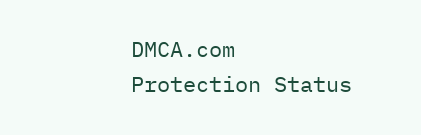DMCA.com Protection Status